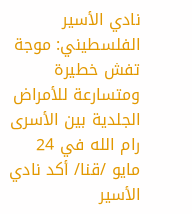نادي الأسير الفلسطيني: موجة تفش خطيرة ومتسارعة للأمراض الجلدية بين الأسرى
رام الله في 24 مايو /قنا/ أكد نادي الأسير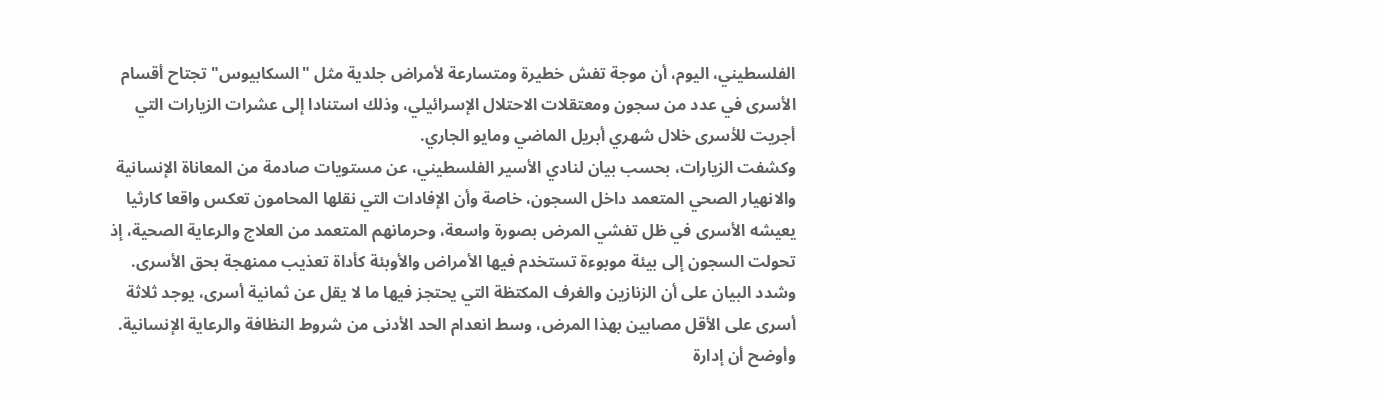الفلسطيني، اليوم، أن موجة تفش خطيرة ومتسارعة لأمراض جلدية مثل "السكابيوس" تجتاح أقسام الأسرى في عدد من سجون ومعتقلات الاحتلال الإسرائيلي، وذلك استنادا إلى عشرات الزيارات التي أجريت للأسرى خلال شهري أبريل الماضي ومايو الجاري.
وكشفت الزيارات، بحسب بيان لنادي الأسير الفلسطيني، عن مستويات صادمة من المعاناة الإنسانية والانهيار الصحي المتعمد داخل السجون، خاصة وأن الإفادات التي نقلها المحامون تعكس واقعا كارثيا يعيشه الأسرى في ظل تفشي المرض بصورة واسعة، وحرمانهم المتعمد من العلاج والرعاية الصحية، إذ تحولت السجون إلى بيئة موبوءة تستخدم فيها الأمراض والأوبئة كأداة تعذيب ممنهجة بحق الأسرى.
وشدد البيان على أن الزنازين والغرف المكتظة التي يحتجز فيها ما لا يقل عن ثمانية أسرى، يوجد ثلاثة أسرى على الأقل مصابين بهذا المرض، وسط انعدام الحد الأدنى من شروط النظافة والرعاية الإنسانية.
وأوضح أن إدارة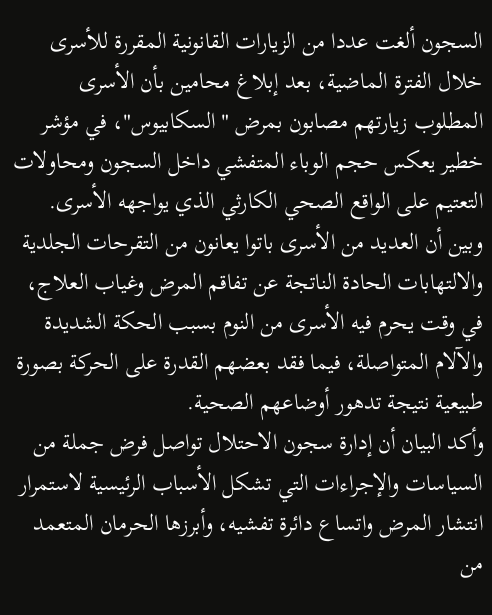السجون ألغت عددا من الزيارات القانونية المقررة للأسرى خلال الفترة الماضية، بعد إبلاغ محامين بأن الأسرى المطلوب زيارتهم مصابون بمرض "السكابيوس"، في مؤشر خطير يعكس حجم الوباء المتفشي داخل السجون ومحاولات التعتيم على الواقع الصحي الكارثي الذي يواجهه الأسرى.
وبين أن العديد من الأسرى باتوا يعانون من التقرحات الجلدية والالتهابات الحادة الناتجة عن تفاقم المرض وغياب العلاج، في وقت يحرم فيه الأسرى من النوم بسبب الحكة الشديدة والآلام المتواصلة، فيما فقد بعضهم القدرة على الحركة بصورة طبيعية نتيجة تدهور أوضاعهم الصحية.
وأكد البيان أن إدارة سجون الاحتلال تواصل فرض جملة من السياسات والإجراءات التي تشكل الأسباب الرئيسية لاستمرار انتشار المرض واتساع دائرة تفشيه، وأبرزها الحرمان المتعمد من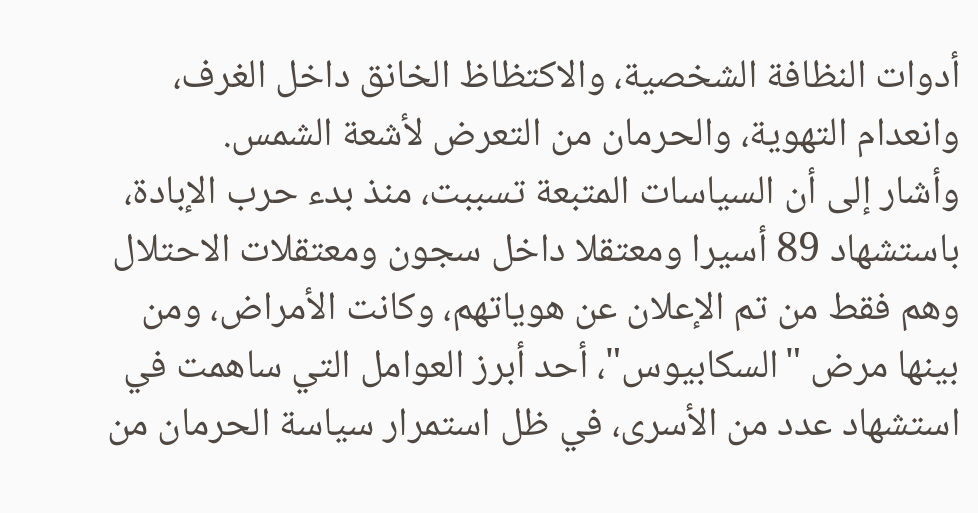أدوات النظافة الشخصية، والاكتظاظ الخانق داخل الغرف، وانعدام التهوية، والحرمان من التعرض لأشعة الشمس.
وأشار إلى أن السياسات المتبعة تسببت، منذ بدء حرب الإبادة، باستشهاد 89 أسيرا ومعتقلا داخل سجون ومعتقلات الاحتلال وهم فقط من تم الإعلان عن هوياتهم، وكانت الأمراض، ومن بينها مرض "السكابيوس"، أحد أبرز العوامل التي ساهمت في استشهاد عدد من الأسرى، في ظل استمرار سياسة الحرمان من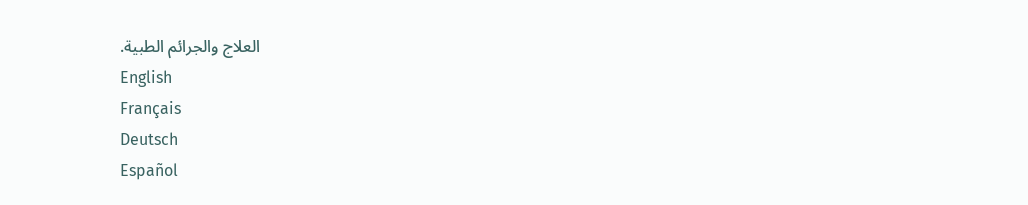العلاج والجرائم الطبية.
English
Français
Deutsch
Español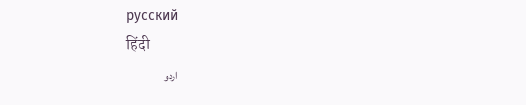русский
हिंदी
اردو